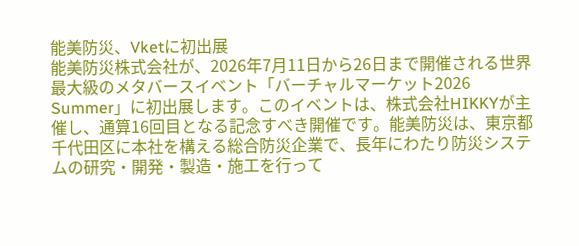能美防災、Vketに初出展
能美防災株式会社が、2026年7月11日から26日まで開催される世界最大級のメタバースイベント「バーチャルマーケット2026 Summer」に初出展します。このイベントは、株式会社HIKKYが主催し、通算16回目となる記念すべき開催です。能美防災は、東京都千代田区に本社を構える総合防災企業で、長年にわたり防災システムの研究・開発・製造・施工を行って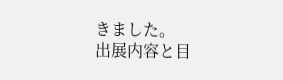きました。
出展内容と目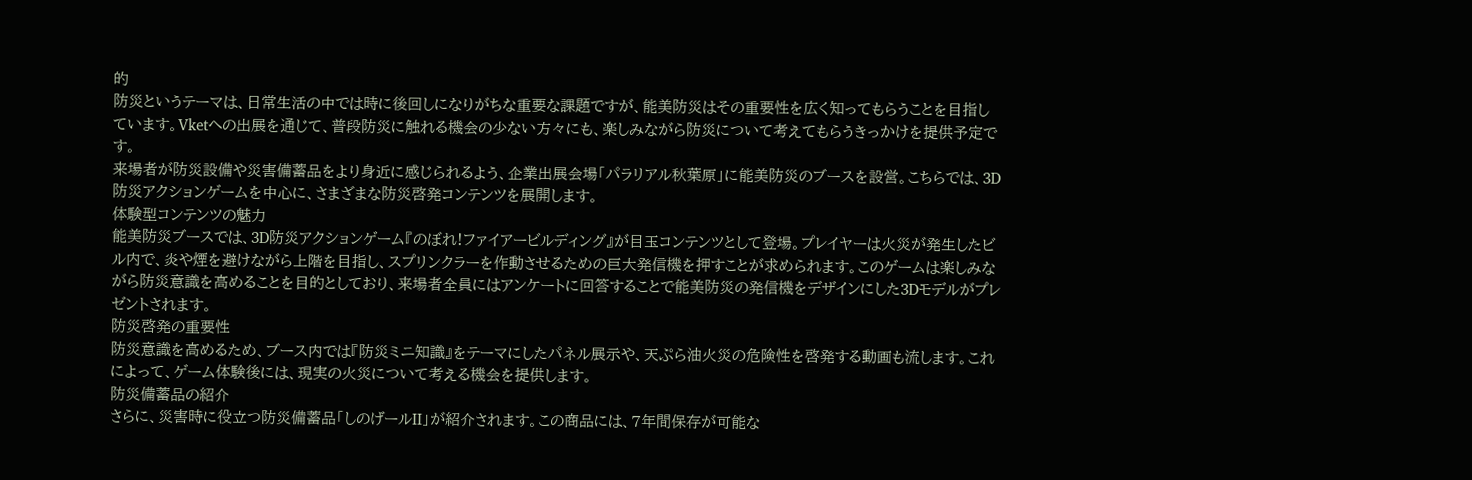的
防災というテーマは、日常生活の中では時に後回しになりがちな重要な課題ですが、能美防災はその重要性を広く知ってもらうことを目指しています。Vketへの出展を通じて、普段防災に触れる機会の少ない方々にも、楽しみながら防災について考えてもらうきっかけを提供予定です。
来場者が防災設備や災害備蓄品をより身近に感じられるよう、企業出展会場「パラリアル秋葉原」に能美防災のブースを設営。こちらでは、3D防災アクションゲームを中心に、さまざまな防災啓発コンテンツを展開します。
体験型コンテンツの魅力
能美防災ブースでは、3D防災アクションゲーム『のぼれ!ファイアービルディング』が目玉コンテンツとして登場。プレイヤーは火災が発生したビル内で、炎や煙を避けながら上階を目指し、スプリンクラーを作動させるための巨大発信機を押すことが求められます。このゲームは楽しみながら防災意識を高めることを目的としており、来場者全員にはアンケートに回答することで能美防災の発信機をデザインにした3Dモデルがプレゼントされます。
防災啓発の重要性
防災意識を高めるため、ブース内では『防災ミニ知識』をテーマにしたパネル展示や、天ぷら油火災の危険性を啓発する動画も流します。これによって、ゲーム体験後には、現実の火災について考える機会を提供します。
防災備蓄品の紹介
さらに、災害時に役立つ防災備蓄品「しのげールII」が紹介されます。この商品には、7年間保存が可能な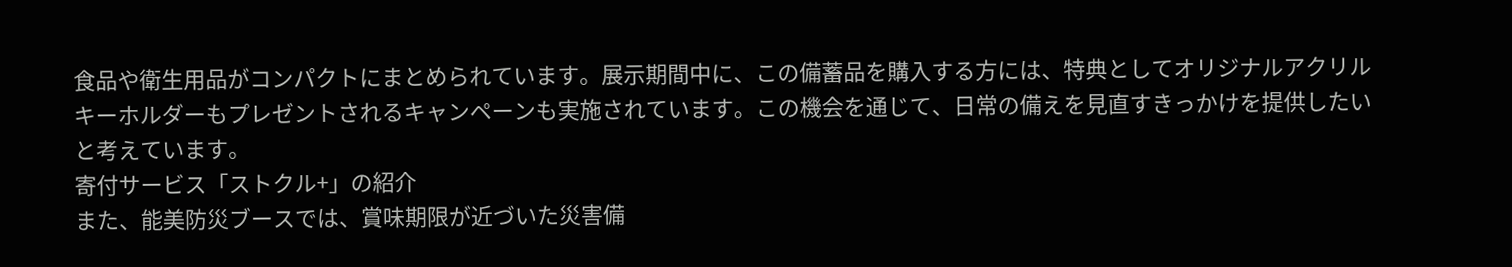食品や衛生用品がコンパクトにまとめられています。展示期間中に、この備蓄品を購入する方には、特典としてオリジナルアクリルキーホルダーもプレゼントされるキャンペーンも実施されています。この機会を通じて、日常の備えを見直すきっかけを提供したいと考えています。
寄付サービス「ストクル+」の紹介
また、能美防災ブースでは、賞味期限が近づいた災害備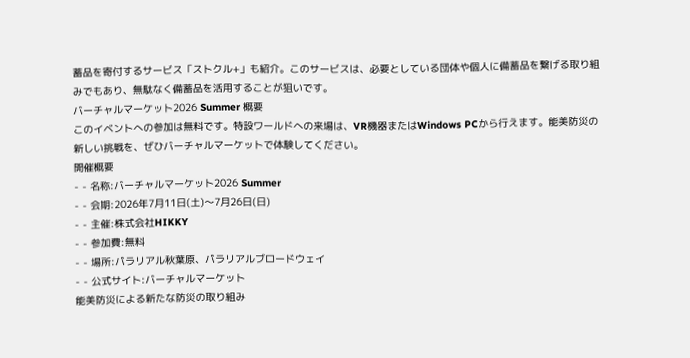蓄品を寄付するサービス「ストクル+」も紹介。このサービスは、必要としている団体や個人に備蓄品を繋げる取り組みでもあり、無駄なく備蓄品を活用することが狙いです。
バーチャルマーケット2026 Summer 概要
このイベントへの参加は無料です。特設ワールドへの来場は、VR機器またはWindows PCから行えます。能美防災の新しい挑戦を、ぜひバーチャルマーケットで体験してください。
開催概要
- - 名称:バーチャルマーケット2026 Summer
- - 会期:2026年7月11日(土)〜7月26日(日)
- - 主催:株式会社HIKKY
- - 参加費:無料
- - 場所:パラリアル秋葉原、パラリアルブロードウェイ
- - 公式サイト:バーチャルマーケット
能美防災による新たな防災の取り組み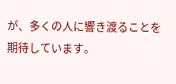が、多くの人に響き渡ることを期待しています。